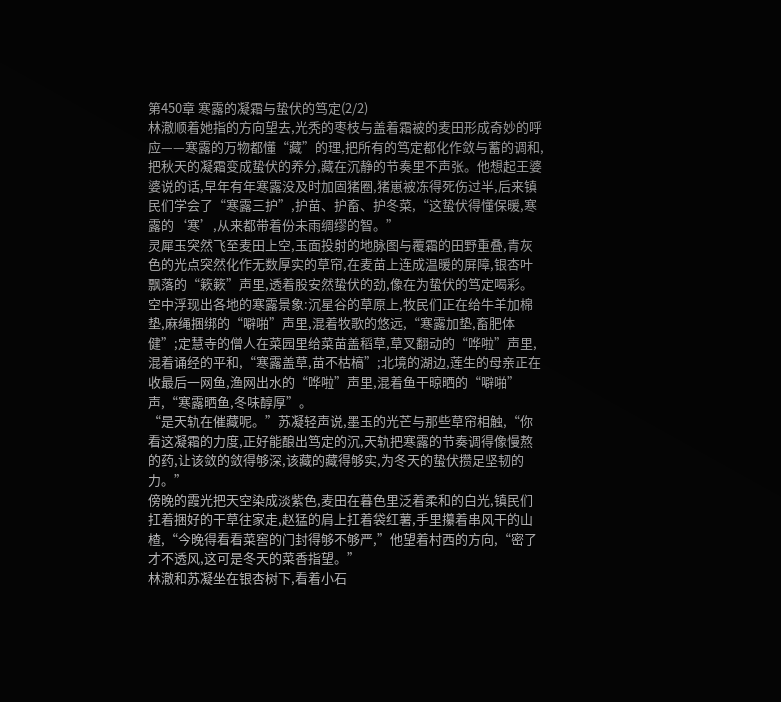第450章 寒露的凝霜与蛰伏的笃定(2/2)
林澈顺着她指的方向望去,光秃的枣枝与盖着霜被的麦田形成奇妙的呼应——寒露的万物都懂“藏”的理,把所有的笃定都化作敛与蓄的调和,把秋天的凝霜变成蛰伏的养分,藏在沉静的节奏里不声张。他想起王婆婆说的话,早年有年寒露没及时加固猪圈,猪崽被冻得死伤过半,后来镇民们学会了“寒露三护”,护苗、护畜、护冬菜,“这蛰伏得懂保暖,寒露的‘寒’,从来都带着份未雨绸缪的智。”
灵犀玉突然飞至麦田上空,玉面投射的地脉图与覆霜的田野重叠,青灰色的光点突然化作无数厚实的草帘,在麦苗上连成温暖的屏障,银杏叶飘落的“簌簌”声里,透着股安然蛰伏的劲,像在为蛰伏的笃定喝彩。空中浮现出各地的寒露景象:沉星谷的草原上,牧民们正在给牛羊加棉垫,麻绳捆绑的“噼啪”声里,混着牧歌的悠远,“寒露加垫,畜肥体健”;定慧寺的僧人在菜园里给菜苗盖稻草,草叉翻动的“哗啦”声里,混着诵经的平和,“寒露盖草,苗不枯槁”;北境的湖边,莲生的母亲正在收最后一网鱼,渔网出水的“哗啦”声里,混着鱼干晾晒的“噼啪”声,“寒露晒鱼,冬味醇厚”。
“是天轨在催藏呢。”苏凝轻声说,墨玉的光芒与那些草帘相触,“你看这凝霜的力度,正好能酿出笃定的沉,天轨把寒露的节奏调得像慢熬的药,让该敛的敛得够深,该藏的藏得够实,为冬天的蛰伏攒足坚韧的力。”
傍晚的霞光把天空染成淡紫色,麦田在暮色里泛着柔和的白光,镇民们扛着捆好的干草往家走,赵猛的肩上扛着袋红薯,手里攥着串风干的山楂,“今晚得看看菜窖的门封得够不够严,”他望着村西的方向,“密了才不透风,这可是冬天的菜香指望。”
林澈和苏凝坐在银杏树下,看着小石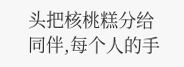头把核桃糕分给同伴,每个人的手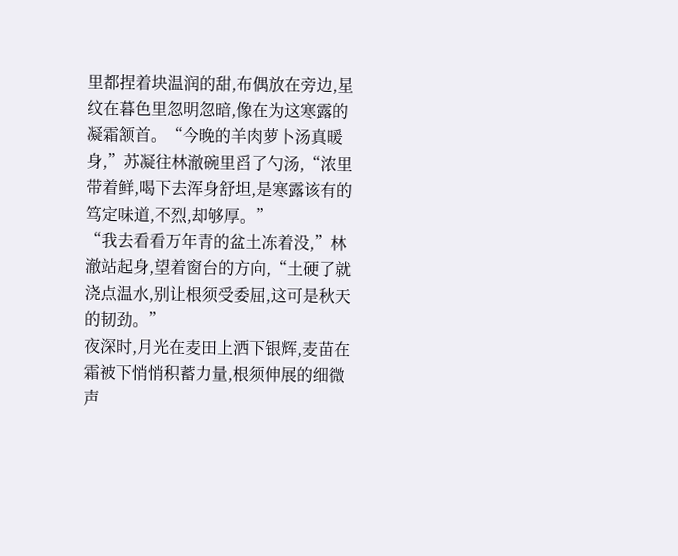里都捏着块温润的甜,布偶放在旁边,星纹在暮色里忽明忽暗,像在为这寒露的凝霜颔首。“今晚的羊肉萝卜汤真暖身,”苏凝往林澈碗里舀了勺汤,“浓里带着鲜,喝下去浑身舒坦,是寒露该有的笃定味道,不烈,却够厚。”
“我去看看万年青的盆土冻着没,”林澈站起身,望着窗台的方向,“土硬了就浇点温水,别让根须受委屈,这可是秋天的韧劲。”
夜深时,月光在麦田上洒下银辉,麦苗在霜被下悄悄积蓄力量,根须伸展的细微声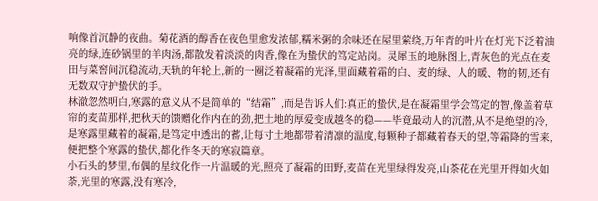响像首沉静的夜曲。菊花酒的醇香在夜色里愈发浓郁,糯米粥的余味还在屋里萦绕,万年青的叶片在灯光下泛着油亮的绿,连砂锅里的羊肉汤,都散发着淡淡的肉香,像在为蛰伏的笃定站岗。灵犀玉的地脉图上,青灰色的光点在麦田与菜窖间沉稳流动,天轨的年轮上,新的一圈泛着凝霜的光泽,里面藏着霜的白、麦的绿、人的暖、物的韧,还有无数双守护蛰伏的手。
林澈忽然明白,寒露的意义从不是简单的“结霜”,而是告诉人们:真正的蛰伏,是在凝霜里学会笃定的智,像盖着草帘的麦苗那样,把秋天的馈赠化作内在的劲,把土地的厚爱变成越冬的稳——毕竟最动人的沉潜,从不是绝望的冷,是寒露里藏着的凝霜,是笃定中透出的蓄,让每寸土地都带着清凛的温度,每颗种子都藏着春天的望,等霜降的雪来,便把整个寒露的蛰伏,都化作冬天的寒寂篇章。
小石头的梦里,布偶的星纹化作一片温暖的光,照亮了凝霜的田野,麦苗在光里绿得发亮,山茶花在光里开得如火如荼,光里的寒露,没有寒冷,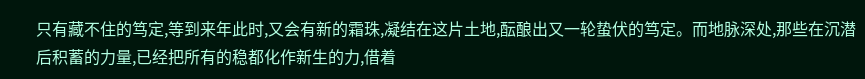只有藏不住的笃定,等到来年此时,又会有新的霜珠,凝结在这片土地,酝酿出又一轮蛰伏的笃定。而地脉深处,那些在沉潜后积蓄的力量,已经把所有的稳都化作新生的力,借着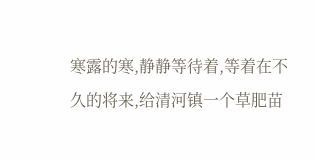寒露的寒,静静等待着,等着在不久的将来,给清河镇一个草肥苗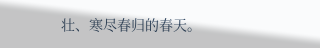壮、寒尽春归的春天。